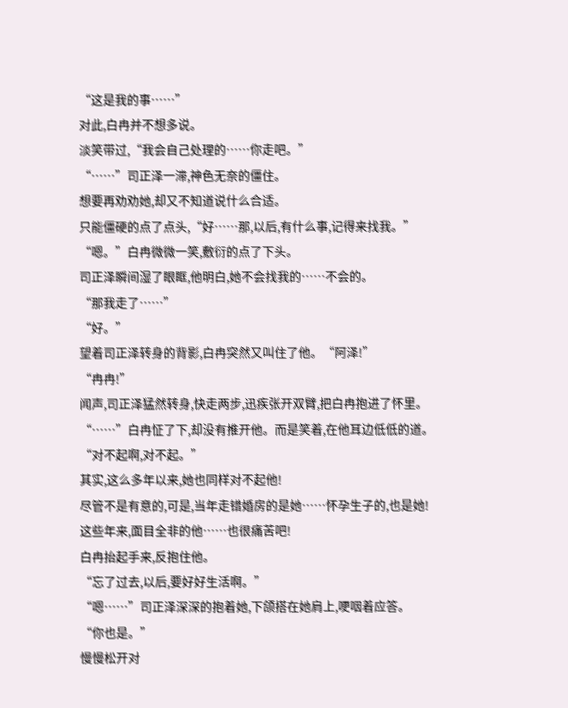“这是我的事……”
对此,白冉并不想多说。
淡笑带过,“我会自己处理的……你走吧。”
“……”司正泽一滞,神色无奈的僵住。
想要再劝劝她,却又不知道说什么合适。
只能僵硬的点了点头,“好……那,以后,有什么事,记得来找我。”
“嗯。”白冉微微一笑,敷衍的点了下头。
司正泽瞬间湿了眼眶,他明白,她不会找我的……不会的。
“那我走了……”
“好。”
望着司正泽转身的背影,白冉突然又叫住了他。“阿泽!”
“冉冉!”
闻声,司正泽猛然转身,快走两步,迅疾张开双臂,把白冉抱进了怀里。
“……”白冉怔了下,却没有推开他。而是笑着,在他耳边低低的道。
“对不起啊,对不起。”
其实,这么多年以来,她也同样对不起他!
尽管不是有意的,可是,当年走错婚房的是她……怀孕生子的,也是她!
这些年来,面目全非的他……也很痛苦吧!
白冉抬起手来,反抱住他。
“忘了过去,以后,要好好生活啊。”
“嗯……”司正泽深深的抱着她,下颌搭在她肩上,哽咽着应答。
“你也是。”
慢慢松开对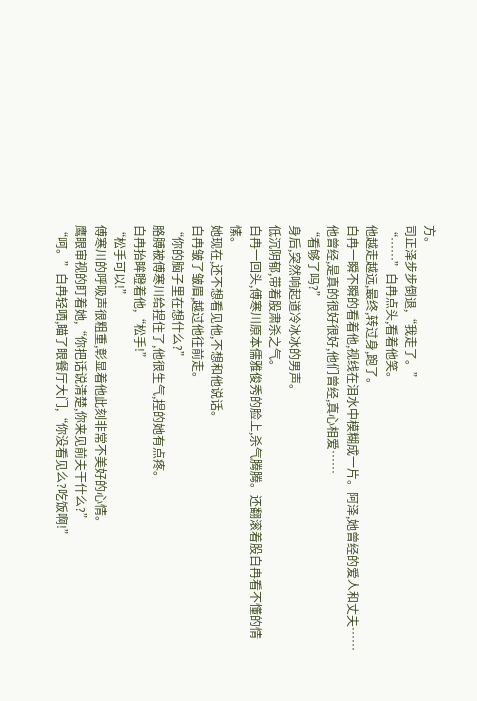方。
司正泽步步倒退,“我走了。”
“……”白冉点头,看着他笑。
他越走越远,最终,转过身,跑了。
白冉一瞬不瞬的看着他,视线在泪水中模糊成一片。阿泽,她曾经的爱人和丈夫……
他曾经,是真的很好很好,他们曾经,真心相爱……
“看够了吗?”
身后,突然响起道冷冰冰的男声。
低沉阴郁,带着股肃杀之气。
白冉一回头,傅寒川原本儒雅俊秀的脸上,杀气腾腾。还翻滚着股白冉看不懂的情愫。
她现在,还不想看见他,不想和他说话。
白冉皱了皱眉,越过他往前走。
“你的脑子里在想什么?”
胳膊被傅寒川给捏住了,他很生气,捏的她有点疼。
白冉抬眸瞪着他,“松手!”
“松手可以!”
傅寒川的呼吸声很粗重,彰显着他此刻非常不美好的心情。
鹰眼审视的盯着她,“你把话说清楚,你来见前夫干什么?”
“呵。”白冉轻哂,瞄了眼餐厅大门,“你没看见么?吃饭啊!”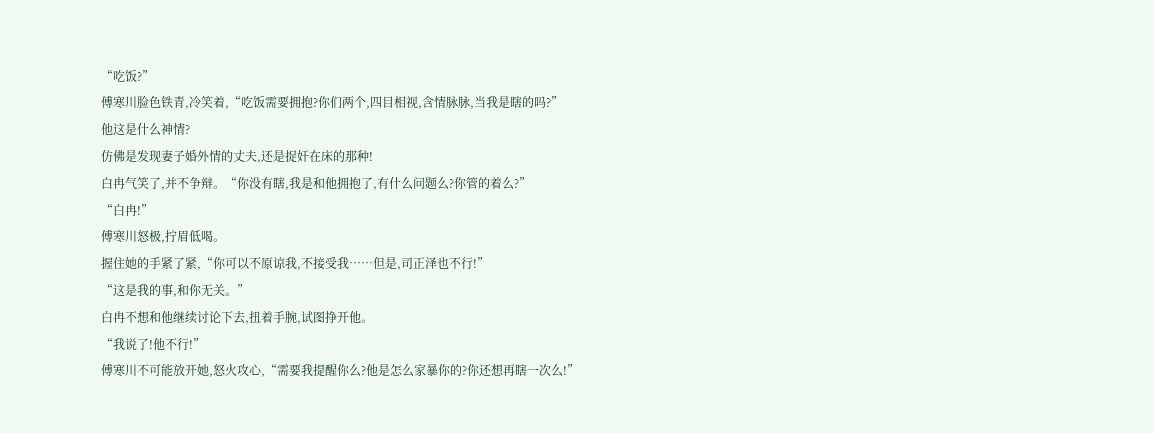“吃饭?”
傅寒川脸色铁青,冷笑着,“吃饭需要拥抱?你们两个,四目相视,含情脉脉,当我是瞎的吗?”
他这是什么神情?
仿佛是发现妻子婚外情的丈夫,还是捉奸在床的那种!
白冉气笑了,并不争辩。“你没有瞎,我是和他拥抱了,有什么问题么?你管的着么?”
“白冉!”
傅寒川怒极,拧眉低喝。
握住她的手紧了紧,“你可以不原谅我,不接受我……但是,司正泽也不行!”
“这是我的事,和你无关。”
白冉不想和他继续讨论下去,扭着手腕,试图挣开他。
“我说了!他不行!”
傅寒川不可能放开她,怒火攻心,“需要我提醒你么?他是怎么家暴你的?你还想再瞎一次么!”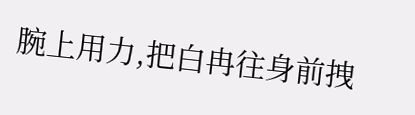腕上用力,把白冉往身前拽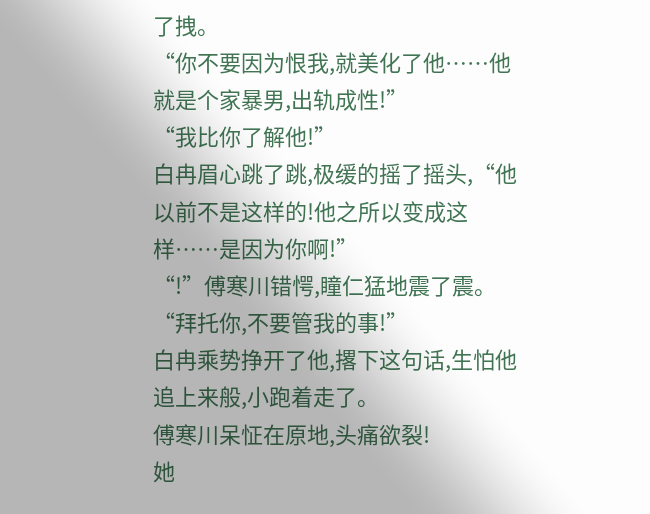了拽。
“你不要因为恨我,就美化了他……他就是个家暴男,出轨成性!”
“我比你了解他!”
白冉眉心跳了跳,极缓的摇了摇头,“他以前不是这样的!他之所以变成这样……是因为你啊!”
“!”傅寒川错愕,瞳仁猛地震了震。
“拜托你,不要管我的事!”
白冉乘势挣开了他,撂下这句话,生怕他追上来般,小跑着走了。
傅寒川呆怔在原地,头痛欲裂!
她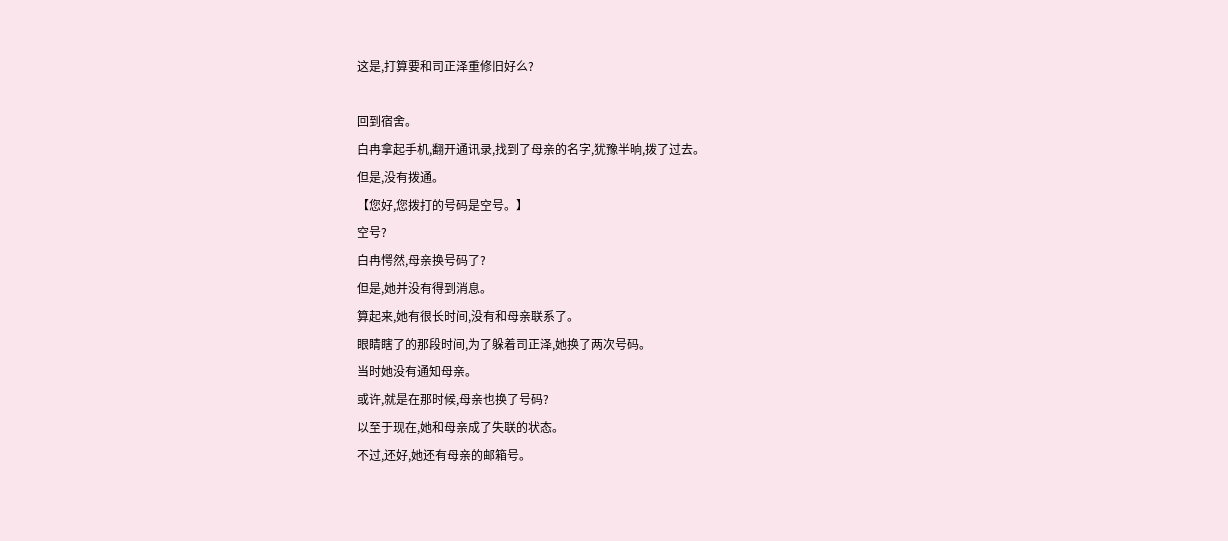这是,打算要和司正泽重修旧好么?

回到宿舍。
白冉拿起手机,翻开通讯录,找到了母亲的名字,犹豫半晌,拨了过去。
但是,没有拨通。
【您好,您拨打的号码是空号。】
空号?
白冉愕然,母亲换号码了?
但是,她并没有得到消息。
算起来,她有很长时间,没有和母亲联系了。
眼睛瞎了的那段时间,为了躲着司正泽,她换了两次号码。
当时她没有通知母亲。
或许,就是在那时候,母亲也换了号码?
以至于现在,她和母亲成了失联的状态。
不过,还好,她还有母亲的邮箱号。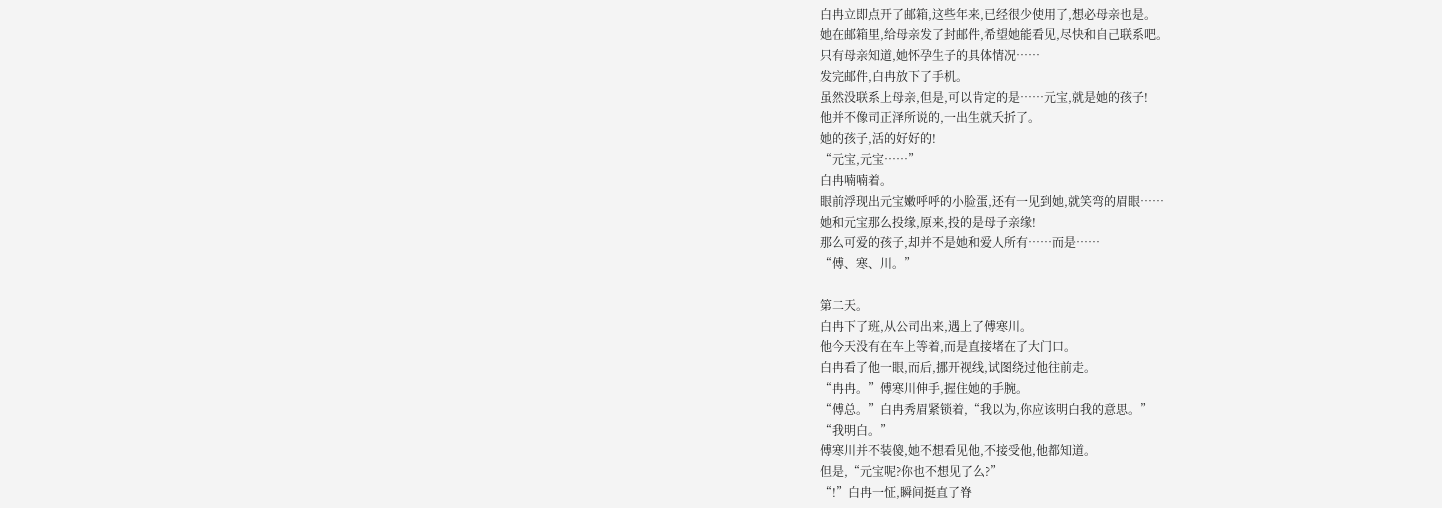白冉立即点开了邮箱,这些年来,已经很少使用了,想必母亲也是。
她在邮箱里,给母亲发了封邮件,希望她能看见,尽快和自己联系吧。
只有母亲知道,她怀孕生子的具体情况……
发完邮件,白冉放下了手机。
虽然没联系上母亲,但是,可以肯定的是……元宝,就是她的孩子!
他并不像司正泽所说的,一出生就夭折了。
她的孩子,活的好好的!
“元宝,元宝……”
白冉喃喃着。
眼前浮现出元宝嫩呼呼的小脸蛋,还有一见到她,就笑弯的眉眼……
她和元宝那么投缘,原来,投的是母子亲缘!
那么可爱的孩子,却并不是她和爱人所有……而是……
“傅、寒、川。”

第二天。
白冉下了班,从公司出来,遇上了傅寒川。
他今天没有在车上等着,而是直接堵在了大门口。
白冉看了他一眼,而后,挪开视线,试图绕过他往前走。
“冉冉。”傅寒川伸手,握住她的手腕。
“傅总。”白冉秀眉紧锁着,“我以为,你应该明白我的意思。”
“我明白。”
傅寒川并不装傻,她不想看见他,不接受他,他都知道。
但是,“元宝呢?你也不想见了么?”
“!”白冉一怔,瞬间挺直了脊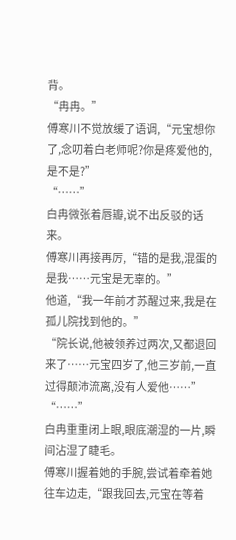背。
“冉冉。”
傅寒川不觉放缓了语调,“元宝想你了,念叨着白老师呢?你是疼爱他的,是不是?”
“……”
白冉微张着唇瓣,说不出反驳的话来。
傅寒川再接再厉,“错的是我,混蛋的是我……元宝是无辜的。”
他道,“我一年前才苏醒过来,我是在孤儿院找到他的。”
“院长说,他被领养过两次,又都退回来了……元宝四岁了,他三岁前,一直过得颠沛流离,没有人爱他……”
“……”
白冉重重闭上眼,眼底潮湿的一片,瞬间沾湿了睫毛。
傅寒川握着她的手腕,尝试着牵着她往车边走,“跟我回去,元宝在等着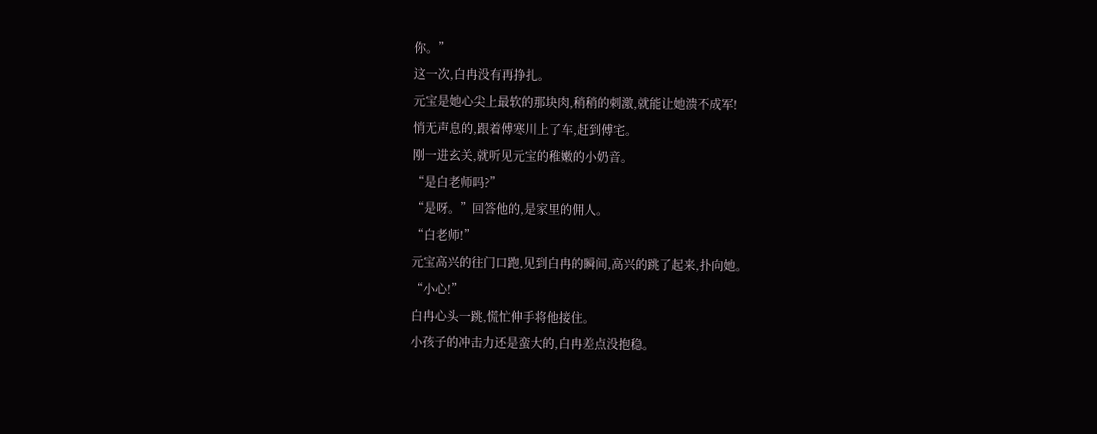你。”
这一次,白冉没有再挣扎。
元宝是她心尖上最软的那块肉,稍稍的刺激,就能让她溃不成军!
悄无声息的,跟着傅寒川上了车,赶到傅宅。
刚一进玄关,就听见元宝的稚嫩的小奶音。
“是白老师吗?”
“是呀。”回答他的,是家里的佣人。
“白老师!”
元宝高兴的往门口跑,见到白冉的瞬间,高兴的跳了起来,扑向她。
“小心!”
白冉心头一跳,慌忙伸手将他接住。
小孩子的冲击力还是蛮大的,白冉差点没抱稳。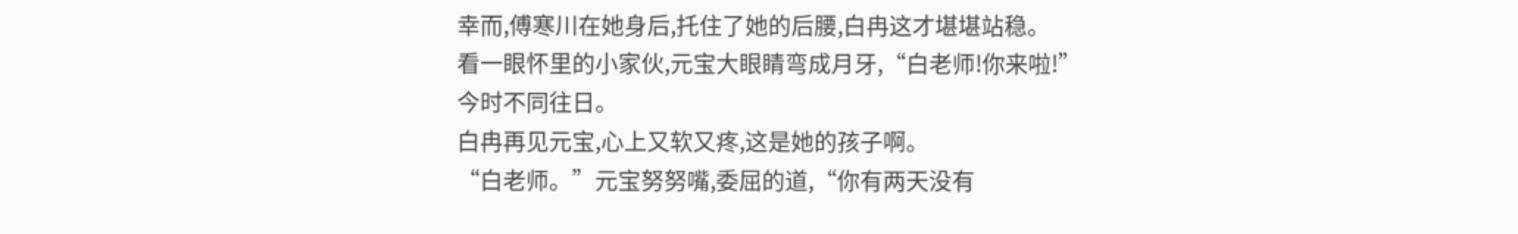幸而,傅寒川在她身后,托住了她的后腰,白冉这才堪堪站稳。
看一眼怀里的小家伙,元宝大眼睛弯成月牙,“白老师!你来啦!”
今时不同往日。
白冉再见元宝,心上又软又疼,这是她的孩子啊。
“白老师。”元宝努努嘴,委屈的道,“你有两天没有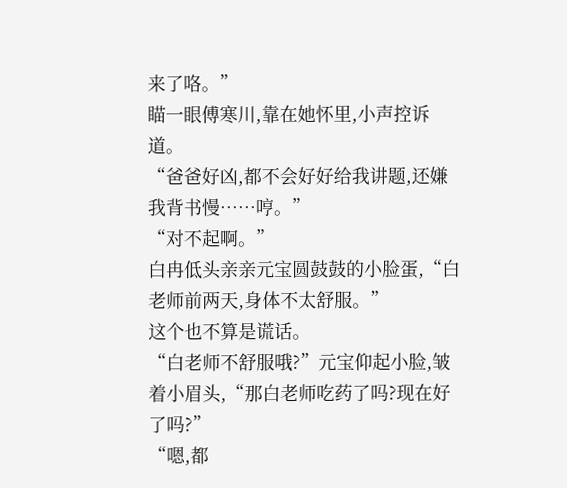来了咯。”
瞄一眼傅寒川,靠在她怀里,小声控诉道。
“爸爸好凶,都不会好好给我讲题,还嫌我背书慢……哼。”
“对不起啊。”
白冉低头亲亲元宝圆鼓鼓的小脸蛋,“白老师前两天,身体不太舒服。”
这个也不算是谎话。
“白老师不舒服哦?”元宝仰起小脸,皱着小眉头,“那白老师吃药了吗?现在好了吗?”
“嗯,都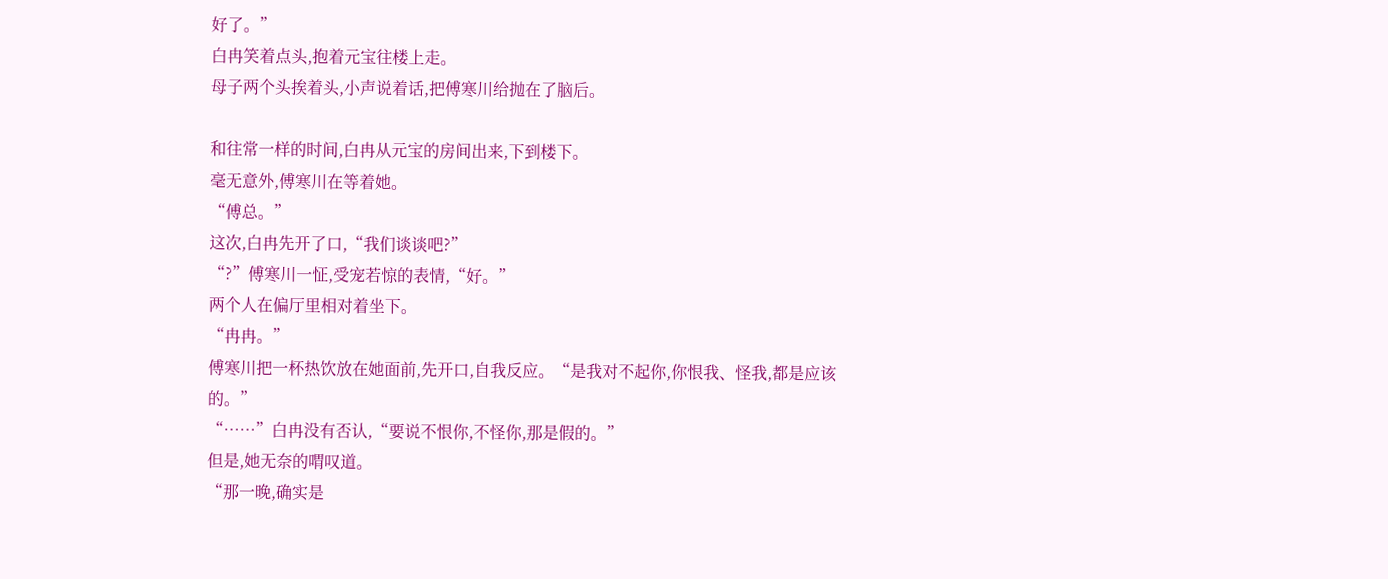好了。”
白冉笑着点头,抱着元宝往楼上走。
母子两个头挨着头,小声说着话,把傅寒川给抛在了脑后。

和往常一样的时间,白冉从元宝的房间出来,下到楼下。
毫无意外,傅寒川在等着她。
“傅总。”
这次,白冉先开了口,“我们谈谈吧?”
“?”傅寒川一怔,受宠若惊的表情,“好。”
两个人在偏厅里相对着坐下。
“冉冉。”
傅寒川把一杯热饮放在她面前,先开口,自我反应。“是我对不起你,你恨我、怪我,都是应该的。”
“……”白冉没有否认,“要说不恨你,不怪你,那是假的。”
但是,她无奈的喟叹道。
“那一晚,确实是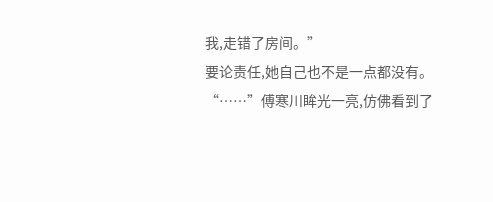我,走错了房间。”
要论责任,她自己也不是一点都没有。
“……”傅寒川眸光一亮,仿佛看到了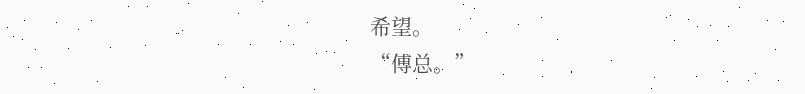希望。
“傅总。”